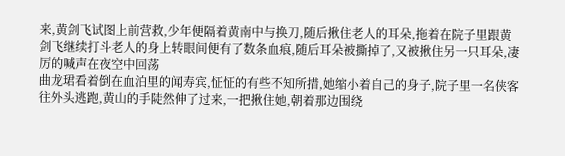来,黄剑飞试图上前营救,少年便隔着黄南中与换刀,随后揪住老人的耳朵,拖着在院子里跟黄剑飞继续打斗老人的身上转眼间便有了数条血痕,随后耳朵被撕掉了,又被揪住另一只耳朵,凄厉的喊声在夜空中回荡
曲龙珺看着倒在血泊里的闻寿宾,怔怔的有些不知所措,她缩小着自己的身子,院子里一名侠客往外头逃跑,黄山的手陡然伸了过来,一把揪住她,朝着那边围绕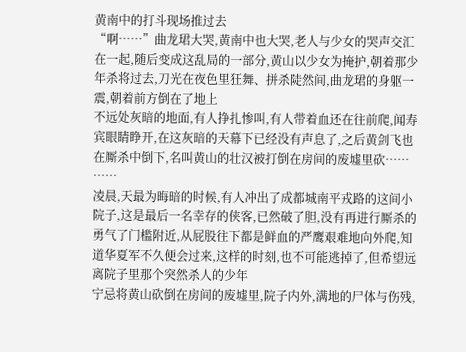黄南中的打斗现场推过去
“啊……”曲龙珺大哭,黄南中也大哭,老人与少女的哭声交汇在一起,随后变成这乱局的一部分,黄山以少女为掩护,朝着那少年杀将过去,刀光在夜色里狂舞、拼杀陡然间,曲龙珺的身躯一震,朝着前方倒在了地上
不远处灰暗的地面,有人挣扎惨叫,有人带着血还在往前爬,闻寿宾眼睛睁开,在这灰暗的天幕下已经没有声息了,之后黄剑飞也在厮杀中倒下,名叫黄山的壮汉被打倒在房间的废墟里砍……
……
凌晨,天最为晦暗的时候,有人冲出了成都城南平戎路的这间小院子,这是最后一名幸存的侠客,已然破了胆,没有再进行厮杀的勇气了门槛附近,从屁股往下都是鲜血的严鹰艰难地向外爬,知道华夏军不久便会过来,这样的时刻,也不可能逃掉了,但希望远离院子里那个突然杀人的少年
宁忌将黄山砍倒在房间的废墟里,院子内外,满地的尸体与伤残,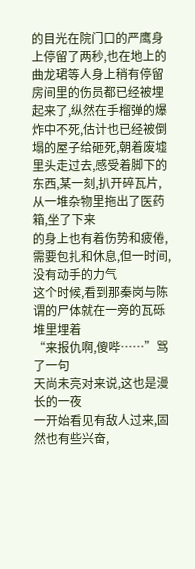的目光在院门口的严鹰身上停留了两秒,也在地上的曲龙珺等人身上稍有停留
房间里的伤员都已经被埋起来了,纵然在手榴弹的爆炸中不死,估计也已经被倒塌的屋子给砸死,朝着废墟里头走过去,感受着脚下的东西,某一刻,扒开碎瓦片,从一堆杂物里拖出了医药箱,坐了下来
的身上也有着伤势和疲倦,需要包扎和休息,但一时间,没有动手的力气
这个时候,看到那秦岗与陈谓的尸体就在一旁的瓦砾堆里埋着
“来报仇啊,傻哔……”骂了一句
天尚未亮对来说,这也是漫长的一夜
一开始看见有敌人过来,固然也有些兴奋,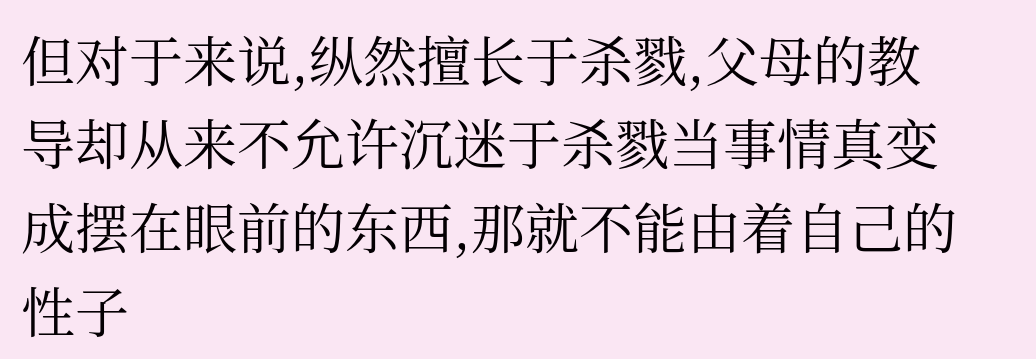但对于来说,纵然擅长于杀戮,父母的教导却从来不允许沉迷于杀戮当事情真变成摆在眼前的东西,那就不能由着自己的性子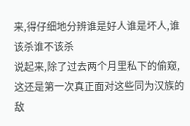来,得仔细地分辨谁是好人谁是坏人,谁该杀谁不该杀
说起来,除了过去两个月里私下的偷窥,这还是第一次真正面对这些同为汉族的敌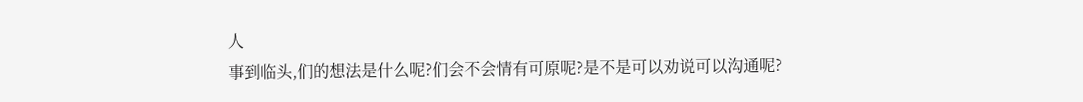人
事到临头,们的想法是什么呢?们会不会情有可原呢?是不是可以劝说可以沟通呢?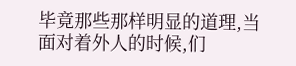毕竟那些那样明显的道理,当面对着外人的时候,们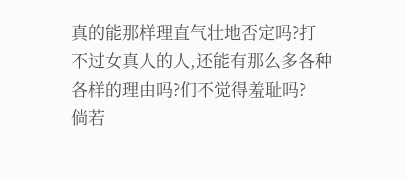真的能那样理直气壮地否定吗?打不过女真人的人,还能有那么多各种各样的理由吗?们不觉得羞耻吗?
倘若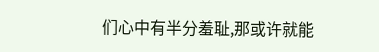们心中有半分羞耻,那或许就能